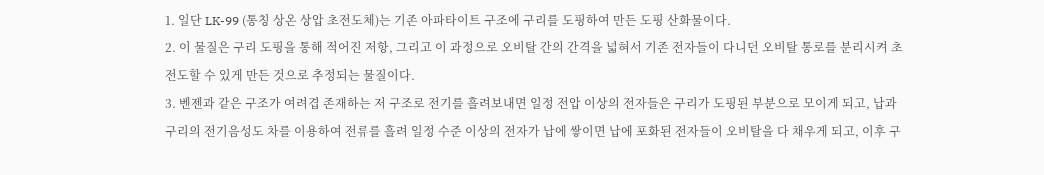1. 일단 LK-99 (통칭 상온 상압 초전도체)는 기존 아파타이트 구조에 구리를 도핑하여 만든 도핑 산화물이다.
2. 이 물질은 구리 도핑을 통해 적어진 저항, 그리고 이 과정으로 오비탈 간의 간격을 넓혀서 기존 전자들이 다니던 오비탈 통로를 분리시켜 초전도할 수 있게 만든 것으로 추정되는 물질이다.
3. 벤젠과 같은 구조가 여려겹 존재하는 저 구조로 전기를 흘려보내면 일정 전압 이상의 전자들은 구리가 도핑된 부분으로 모이게 되고, 납과 구리의 전기음성도 차를 이용하여 전류를 흘려 일정 수준 이상의 전자가 납에 쌓이면 납에 포화된 전자들이 오비탈을 다 채우게 되고, 이후 구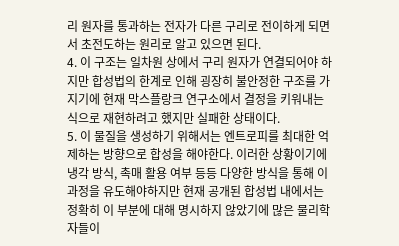리 원자를 통과하는 전자가 다른 구리로 전이하게 되면서 초전도하는 원리로 알고 있으면 된다.
4. 이 구조는 일차원 상에서 구리 원자가 연결되어야 하지만 합성법의 한계로 인해 굉장히 불안정한 구조를 가지기에 현재 막스플랑크 연구소에서 결정을 키워내는 식으로 재현하려고 했지만 실패한 상태이다.
5. 이 물질을 생성하기 위해서는 엔트로피를 최대한 억제하는 방향으로 합성을 해야한다. 이러한 상황이기에 냉각 방식, 촉매 활용 여부 등등 다양한 방식을 통해 이 과정을 유도해야하지만 현재 공개된 합성법 내에서는 정확히 이 부분에 대해 명시하지 않았기에 많은 물리학자들이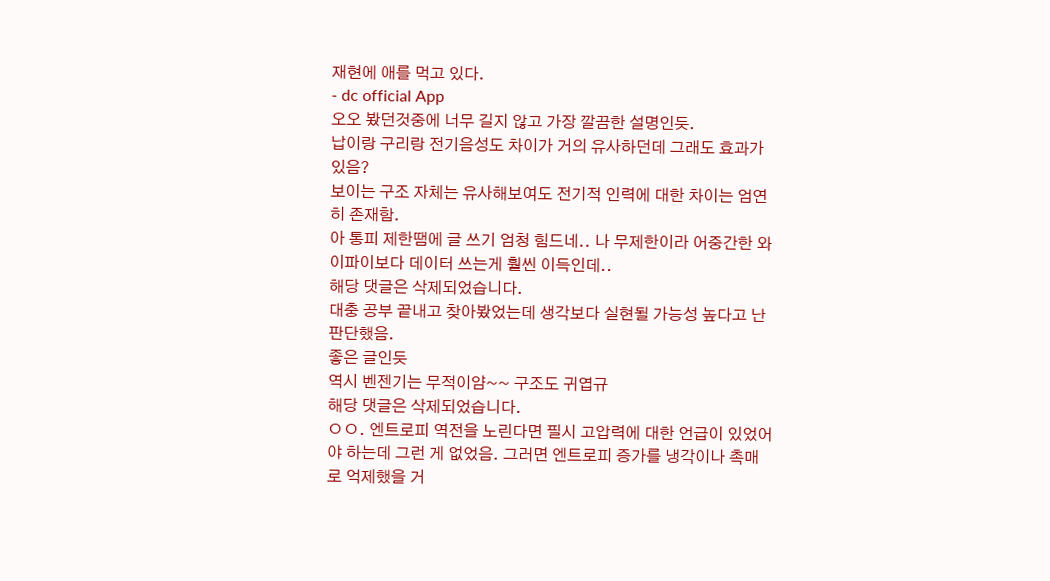재현에 애를 먹고 있다.
- dc official App
오오 봤던것중에 너무 길지 않고 가장 깔끔한 설명인듯.
납이랑 구리랑 전기음성도 차이가 거의 유사하던데 그래도 효과가 있음?
보이는 구조 자체는 유사해보여도 전기적 인력에 대한 차이는 엄연히 존재함.
아 통피 제한땜에 글 쓰기 엄청 힘드네.. 나 무제한이라 어중간한 와이파이보다 데이터 쓰는게 훨씬 이득인데..
해당 댓글은 삭제되었습니다.
대충 공부 끝내고 찾아봤었는데 생각보다 실현될 가능성 높다고 난 판단했음.
좋은 글인듯
역시 벤젠기는 무적이얌~~ 구조도 귀엽규
해당 댓글은 삭제되었습니다.
ㅇㅇ. 엔트로피 역전을 노린다면 필시 고압력에 대한 언급이 있었어야 하는데 그런 게 없었음. 그러면 엔트로피 증가를 냉각이나 촉매로 억제했을 거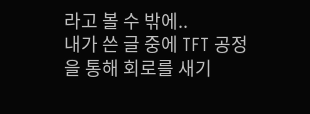라고 볼 수 밖에..
내가 쓴 글 중에 TFT 공정을 통해 회로를 새기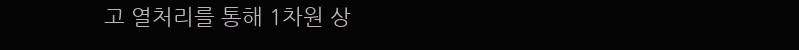고 열처리를 통해 1차원 상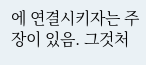에 연결시키자는 주장이 있음. 그것처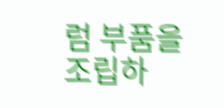럼 부품을 조립하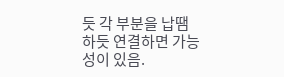듯 각 부분을 납땜하듯 연결하면 가능성이 있음.